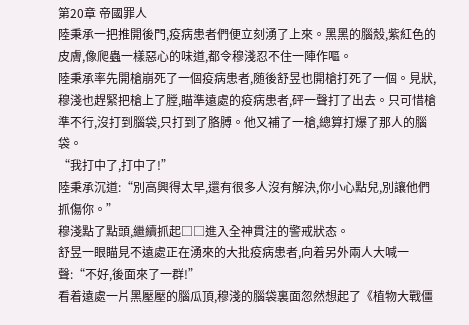第20章 帝國罪人
陸秉承一把推開後門,疫病患者們便立刻湧了上來。黑黑的腦殼,紫紅色的皮膚,像爬蟲一樣惡心的味道,都令穆淺忍不住一陣作嘔。
陸秉承率先開槍崩死了一個疫病患者,随後舒昱也開槍打死了一個。見狀,穆淺也趕緊把槍上了膛,瞄準遠處的疫病患者,砰一聲打了出去。只可惜槍準不行,沒打到腦袋,只打到了胳膊。他又補了一槍,總算打爆了那人的腦袋。
“我打中了,打中了!”
陸秉承沉道:“別高興得太早,還有很多人沒有解決,你小心點兒,別讓他們抓傷你。”
穆淺點了點頭,繼續抓起□□進入全神貫注的警戒狀态。
舒昱一眼瞄見不遠處正在湧來的大批疫病患者,向着另外兩人大喊一聲:“不好,後面來了一群!”
看着遠處一片黑壓壓的腦瓜頂,穆淺的腦袋裏面忽然想起了《植物大戰僵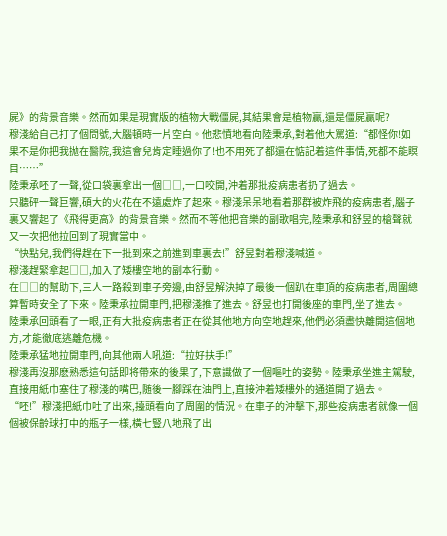屍》的背景音樂。然而如果是現實版的植物大戰僵屍,其結果會是植物贏,還是僵屍贏呢?
穆淺給自己打了個問號,大腦頓時一片空白。他悲憤地看向陸秉承,對着他大罵道:“都怪你!如果不是你把我抛在醫院,我這會兒肯定睡過你了!也不用死了都還在惦記着這件事情,死都不能瞑目……”
陸秉承呸了一聲,從口袋裏拿出一個□□,一口咬開,沖着那批疫病患者扔了過去。
只聽砰一聲巨響,碩大的火花在不遠處炸了起來。穆淺呆呆地看着那群被炸飛的疫病患者,腦子裏又響起了《飛得更高》的背景音樂。然而不等他把音樂的副歌唱完,陸秉承和舒昱的槍聲就又一次把他拉回到了現實當中。
“快點兒,我們得趕在下一批到來之前進到車裏去!”舒昱對着穆淺喊道。
穆淺趕緊拿起□□,加入了矮樓空地的副本行動。
在□□的幫助下,三人一路殺到車子旁邊,由舒昱解決掉了最後一個趴在車頂的疫病患者,周圍總算暫時安全了下來。陸秉承拉開車門,把穆淺推了進去。舒昱也打開後座的車門,坐了進去。
陸秉承回頭看了一眼,正有大批疫病患者正在從其他地方向空地趕來,他們必須盡快離開這個地方,才能徹底逃離危機。
陸秉承猛地拉開車門,向其他兩人吼道:“拉好扶手!”
穆淺再沒那麽熟悉這句話即将帶來的後果了,下意識做了一個嘔吐的姿勢。陸秉承坐進主駕駛,直接用紙巾塞住了穆淺的嘴巴,随後一腳踩在油門上,直接沖着矮樓外的通道開了過去。
“呸!”穆淺把紙巾吐了出來,擡頭看向了周圍的情況。在車子的沖擊下,那些疫病患者就像一個個被保齡球打中的瓶子一樣,橫七豎八地飛了出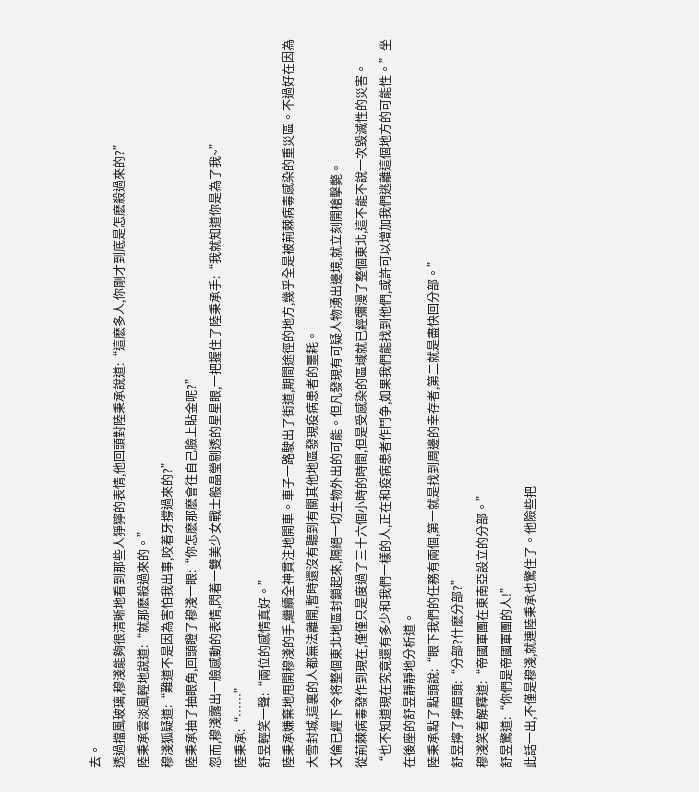去。
透過擋風玻璃,穆淺能夠很清晰地看到那些人猙獰的表情,他回頭對陸秉承說道:“這麽多人,你剛才到底是怎麽殺過來的?”
陸秉承雲淡風輕地說道:“就那麽殺過來的。”
穆淺狐疑道:“難道不是因為害怕我出事,咬着牙撐過來的?”
陸秉承抽了抽眼角,回頭瞪了穆淺一眼:“你怎麽那麽會往自己臉上貼金呢?”
忽而,穆淺露出一臉感動的表情,閃着一雙美少女戰士般晶瑩剔透的星星眼,一把握住了陸秉承手:“我就知道你是為了我~”
陸秉承:“……”
舒昱輕笑一聲:“兩位的感情真好。”
陸秉承嫌棄地甩開穆淺的手,繼續全神貫注地開車。車子一路駛出了街道,期間途徑的地方,幾乎全是被荊棘病毒感染的重災區。不過好在因為大雪封城,這裏的人都無法離開,暫時還沒有聽到有關其他地區發現疫病患者的噩耗。
艾倫已經下令将整個東北地區封鎖起來,隔絕一切生物外出的可能。但凡發現有可疑人物湧出邊境,就立刻開槍擊斃。
從荊棘病毒發作到現在,僅僅只是度過了三十六個小時的時間,但是受感染的區域就已經彌漫了整個東北,這不能不說一次毀滅性的災害。
“也不知道現在究竟還有多少和我們一樣的人,正在和疫病患者作鬥争,如果我們能找到他們,或許可以增加我們逃離這個地方的可能性。”坐在後座的舒昱靜靜地分析道。
陸秉承點了點頭說:“眼下我們的任務有兩個,第一就是找到周邊的幸存者,第二就是盡快回分部。”
舒昱擰了擰眉頭:“分部?什麽分部?”
穆淺笑着解釋道:“帝國軍團在東南亞設立的分部。”
舒昱驚道:“你們是帝國軍團的人!”
此話一出,不僅是穆淺,就連陸秉承也驚住了。他險些把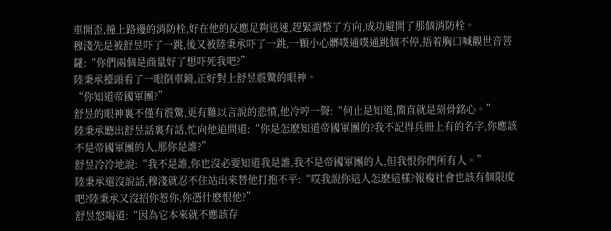車開歪,撞上路邊的消防栓,好在他的反應足夠迅速,趕緊調整了方向,成功避開了那個消防栓。
穆淺先是被舒昱吓了一跳,後又被陸秉承吓了一跳,一顆小心髒噗通噗通跳個不停,捂着胸口喊觀世音菩薩:“你們兩個是商量好了想吓死我吧?”
陸秉承擡頭看了一眼倒車鏡,正好對上舒昱震驚的眼神。
“你知道帝國軍團?”
舒昱的眼神裏不僅有震驚,更有難以言說的悲憤,他冷哼一聲:“何止是知道,簡直就是刻骨銘心。”
陸秉承聽出舒昱話裏有話,忙向他追問道:“你是怎麽知道帝國軍團的?我不記得兵冊上有的名字,你應該不是帝國軍團的人,那你是誰?”
舒昱冷冷地說:“我不是誰,你也沒必要知道我是誰,我不是帝國軍團的人,但我恨你們所有人。”
陸秉承還沒說話,穆淺就忍不住站出來替他打抱不平:“哎我說你這人怎麽這樣?報複社會也該有個限度吧?陸秉承又沒招你惹你,你憑什麽恨他?”
舒昱怒喝道:“因為它本來就不應該存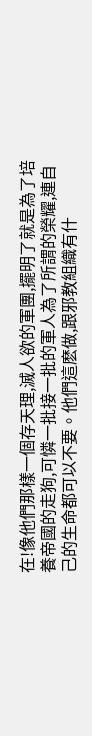在!像他們那樣一個存天理,滅人欲的軍團,擺明了就是為了培養帝國的走狗,可憐一批接一批的軍人為了所謂的榮耀,連自己的生命都可以不要。他們這麽做,跟邪教組織有什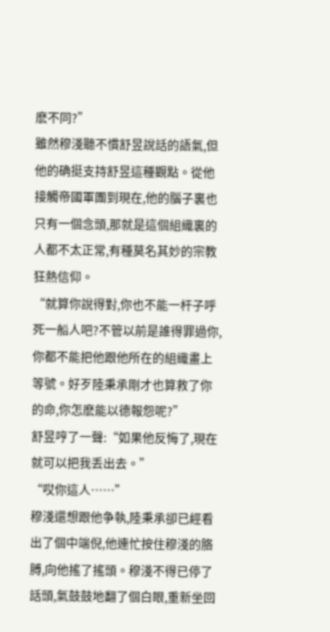麽不同?”
雖然穆淺聽不慣舒昱說話的語氣,但他的确挺支持舒昱這種觀點。從他接觸帝國軍團到現在,他的腦子裏也只有一個念頭,那就是這個組織裏的人都不太正常,有種莫名其妙的宗教狂熱信仰。
“就算你說得對,你也不能一杆子呼死一船人吧?不管以前是誰得罪過你,你都不能把他跟他所在的組織畫上等號。好歹陸秉承剛才也算救了你的命,你怎麽能以德報怨呢?”
舒昱哼了一聲:“如果他反悔了,現在就可以把我丢出去。”
“哎你這人……”
穆淺還想跟他争執,陸秉承卻已經看出了個中端倪,他連忙按住穆淺的胳膊,向他搖了搖頭。穆淺不得已停了話頭,氣鼓鼓地翻了個白眼,重新坐回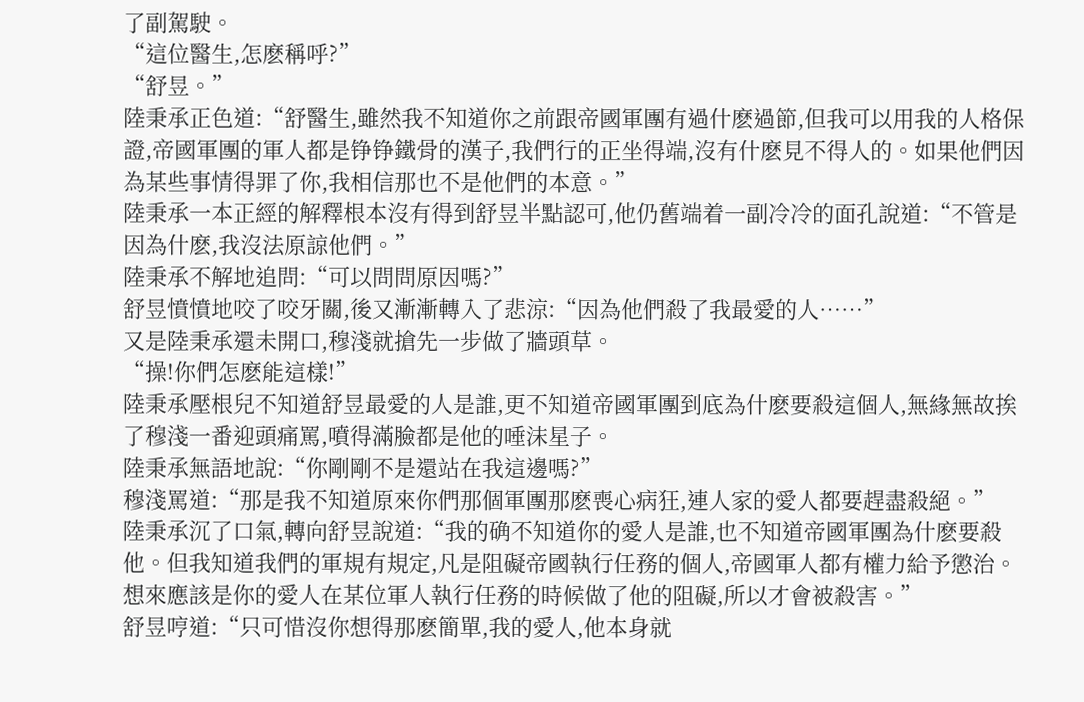了副駕駛。
“這位醫生,怎麽稱呼?”
“舒昱。”
陸秉承正色道:“舒醫生,雖然我不知道你之前跟帝國軍團有過什麽過節,但我可以用我的人格保證,帝國軍團的軍人都是铮铮鐵骨的漢子,我們行的正坐得端,沒有什麽見不得人的。如果他們因為某些事情得罪了你,我相信那也不是他們的本意。”
陸秉承一本正經的解釋根本沒有得到舒昱半點認可,他仍舊端着一副冷冷的面孔說道:“不管是因為什麽,我沒法原諒他們。”
陸秉承不解地追問:“可以問問原因嗎?”
舒昱憤憤地咬了咬牙關,後又漸漸轉入了悲涼:“因為他們殺了我最愛的人……”
又是陸秉承還未開口,穆淺就搶先一步做了牆頭草。
“操!你們怎麽能這樣!”
陸秉承壓根兒不知道舒昱最愛的人是誰,更不知道帝國軍團到底為什麽要殺這個人,無緣無故挨了穆淺一番迎頭痛罵,噴得滿臉都是他的唾沫星子。
陸秉承無語地說:“你剛剛不是還站在我這邊嗎?”
穆淺罵道:“那是我不知道原來你們那個軍團那麽喪心病狂,連人家的愛人都要趕盡殺絕。”
陸秉承沉了口氣,轉向舒昱說道:“我的确不知道你的愛人是誰,也不知道帝國軍團為什麽要殺他。但我知道我們的軍規有規定,凡是阻礙帝國執行任務的個人,帝國軍人都有權力給予懲治。想來應該是你的愛人在某位軍人執行任務的時候做了他的阻礙,所以才會被殺害。”
舒昱哼道:“只可惜沒你想得那麽簡單,我的愛人,他本身就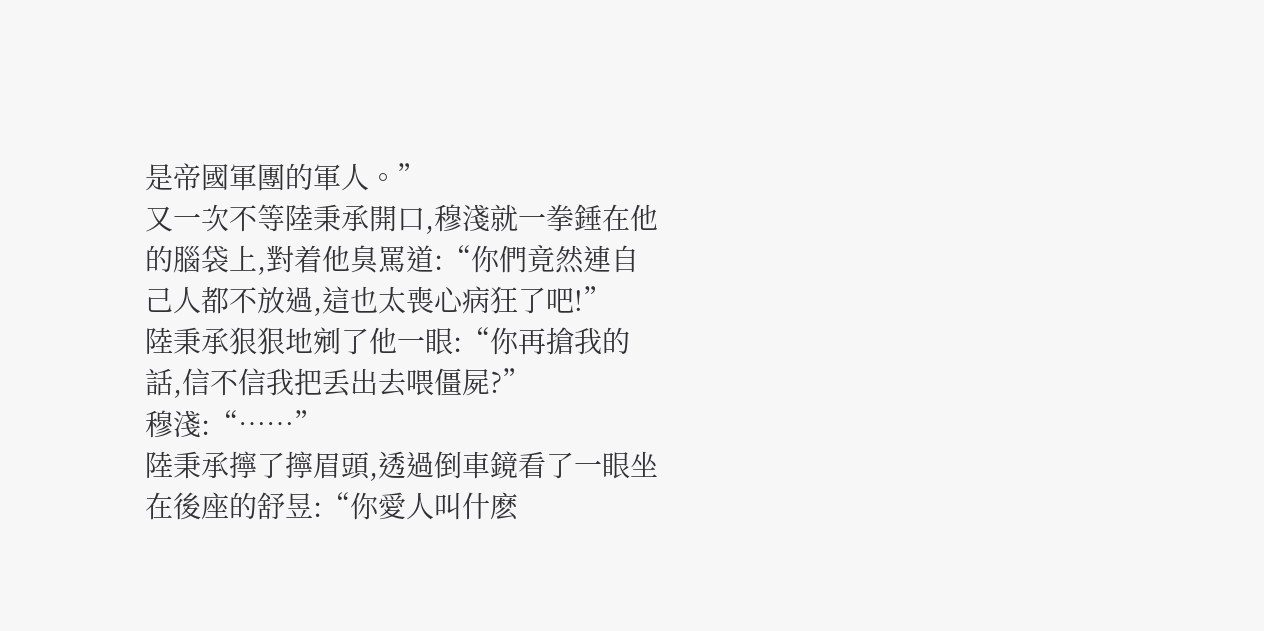是帝國軍團的軍人。”
又一次不等陸秉承開口,穆淺就一拳錘在他的腦袋上,對着他臭罵道:“你們竟然連自己人都不放過,這也太喪心病狂了吧!”
陸秉承狠狠地剜了他一眼:“你再搶我的話,信不信我把丢出去喂僵屍?”
穆淺:“……”
陸秉承擰了擰眉頭,透過倒車鏡看了一眼坐在後座的舒昱:“你愛人叫什麽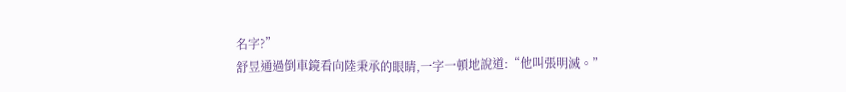名字?”
舒昱通過倒車鏡看向陸秉承的眼睛,一字一頓地說道:“他叫張明滅。”